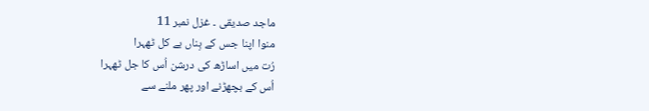ماجد صدیقی ۔ غزل نمبر 11
منوا اپنا جس کے بِناں بے کل ٹھہرا
رُت میں اساڑھ کی درشن اُس کا جل ٹھہرا
اُس کے بچھڑنے اور پھر ملنے سے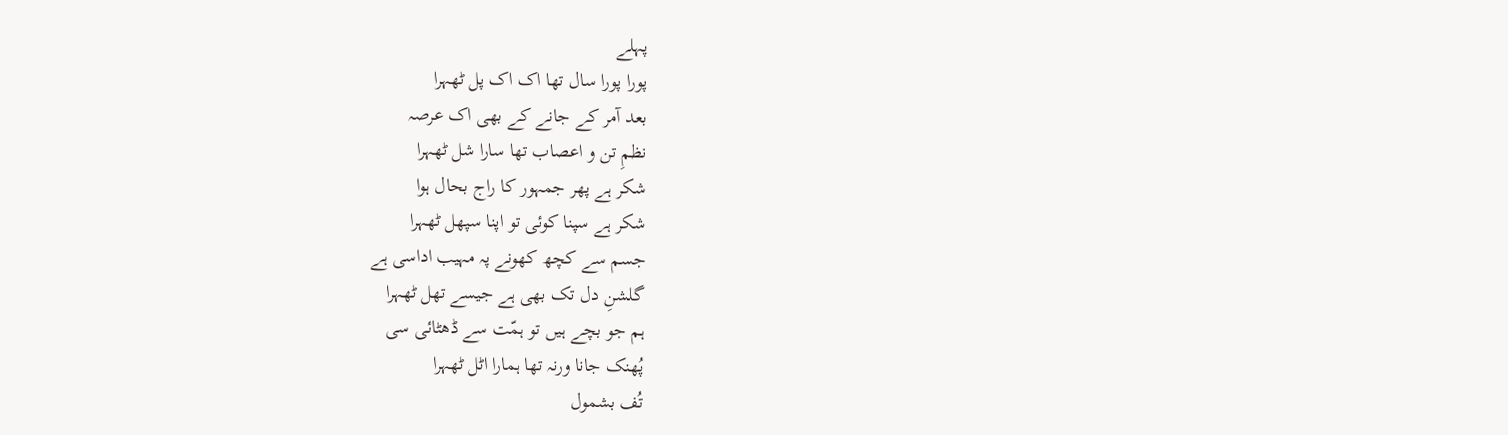پہلے
پورا پورا سال تھا اک اک پل ٹھہرا
بعد آمر کے جانے کے بھی اک عرصہ
نظمِ تن و اعصاب تھا سارا شل ٹھہرا
شکر ہے پھر جمہور کا راج بحال ہوا
شکر ہے سپنا کوئی تو اپنا سپھل ٹھہرا
جسم سے کچھ کھونے پہ مہیب اداسی ہے
گلشنِ دل تک بھی ہے جیسے تھل ٹھہرا
ہم جو بچے ہیں تو ہمّت سے ڈھٹائی سی
پُھنک جانا ورنہ تھا ہمارا اٹل ٹھہرا
تُف بشمول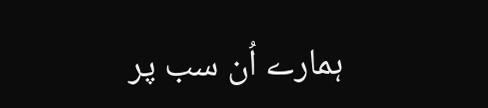ہمارے اُن سب پر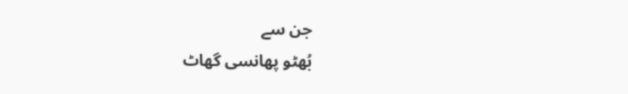جن سے
بُھٹو پھانسی گھاٹ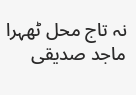نہ تاج محل ٹھہرا
ماجد صدیقی